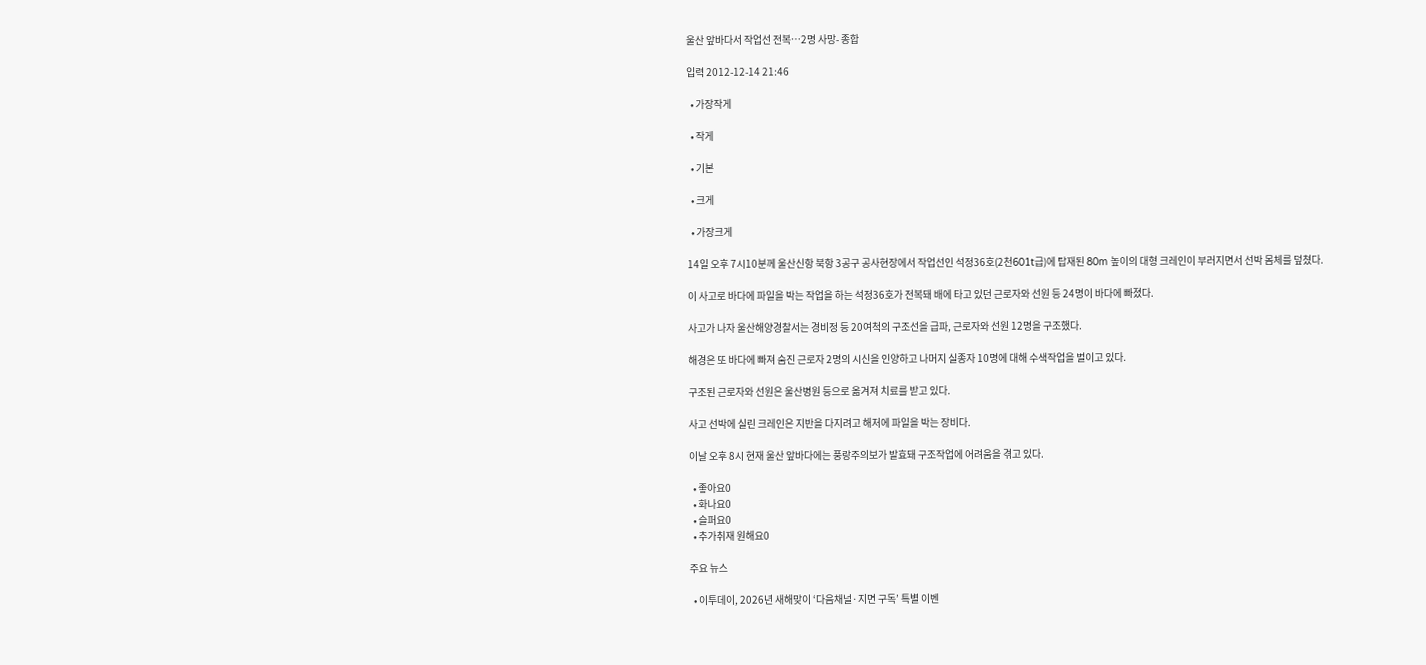울산 앞바다서 작업선 전복…2명 사망- 종합

입력 2012-12-14 21:46

  • 가장작게

  • 작게

  • 기본

  • 크게

  • 가장크게

14일 오후 7시10분께 울산신항 북항 3공구 공사현장에서 작업선인 석정36호(2천601t급)에 탑재된 80m 높이의 대형 크레인이 부러지면서 선박 몸체를 덮쳤다.

이 사고로 바다에 파일을 박는 작업을 하는 석정36호가 전복돼 배에 타고 있던 근로자와 선원 등 24명이 바다에 빠졌다.

사고가 나자 울산해양경찰서는 경비정 등 20여척의 구조선을 급파, 근로자와 선원 12명을 구조했다.

해경은 또 바다에 빠져 숨진 근로자 2명의 시신을 인양하고 나머지 실종자 10명에 대해 수색작업을 벌이고 있다.

구조된 근로자와 선원은 울산병원 등으로 옮겨져 치료를 받고 있다.

사고 선박에 실린 크레인은 지반을 다지려고 해저에 파일을 박는 장비다.

이날 오후 8시 현재 울산 앞바다에는 풍랑주의보가 발효돼 구조작업에 어려움을 겪고 있다.

  • 좋아요0
  • 화나요0
  • 슬퍼요0
  • 추가취재 원해요0

주요 뉴스

  • 이투데이, 2026년 새해맞이 ‘다음채널·지면 구독’ 특별 이벤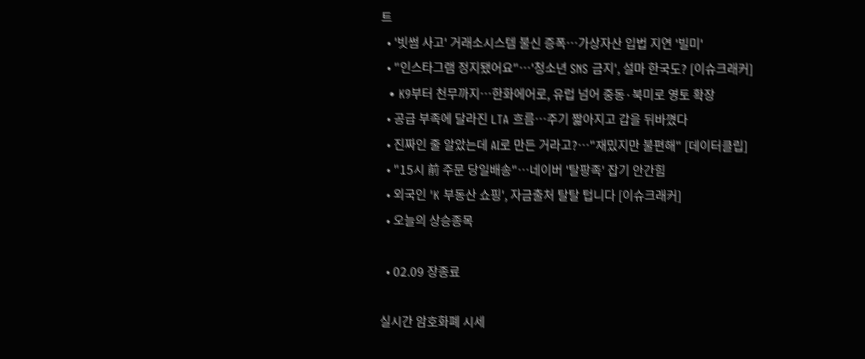트
  • '빗썸 사고' 거래소시스템 불신 증폭…가상자산 입법 지연 '빌미'
  • "인스타그램 정지됐어요"⋯'청소년 SNS 금지', 설마 한국도? [이슈크래커]
  • K9부터 천무까지…한화에어로, 유럽 넘어 중동·북미로 영토 확장
  • 공급 부족에 달라진 LTA 흐름⋯주기 짧아지고 갑을 뒤바꼈다
  • 진짜인 줄 알았는데 AI로 만든 거라고?…"재밌지만 불편해" [데이터클립]
  • "15시 前 주문 당일배송"…네이버 '탈팡족' 잡기 안간힘
  • 외국인 'K 부동산 쇼핑', 자금출처 탈탈 텁니다 [이슈크래커]
  • 오늘의 상승종목

  • 02.09 장종료

실시간 암호화폐 시세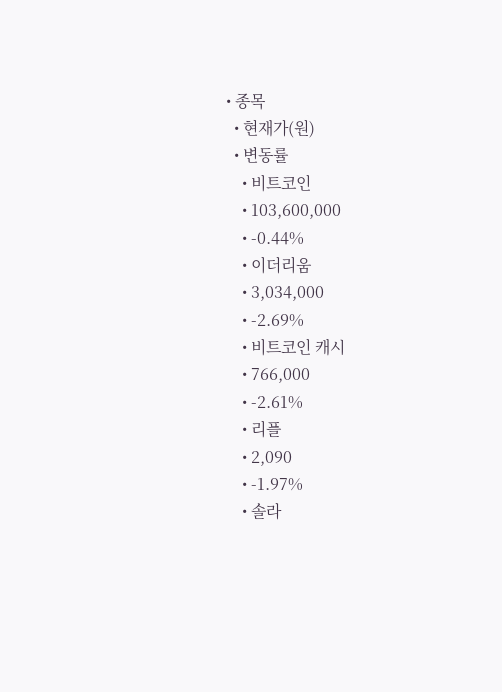• 종목
  • 현재가(원)
  • 변동률
    • 비트코인
    • 103,600,000
    • -0.44%
    • 이더리움
    • 3,034,000
    • -2.69%
    • 비트코인 캐시
    • 766,000
    • -2.61%
    • 리플
    • 2,090
    • -1.97%
    • 솔라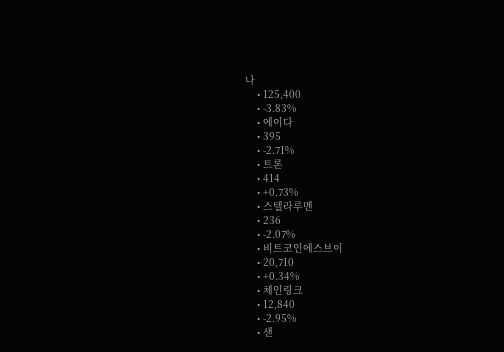나
    • 125,400
    • -3.83%
    • 에이다
    • 395
    • -2.71%
    • 트론
    • 414
    • +0.73%
    • 스텔라루멘
    • 236
    • -2.07%
    • 비트코인에스브이
    • 20,710
    • +0.34%
    • 체인링크
    • 12,840
    • -2.95%
    • 샌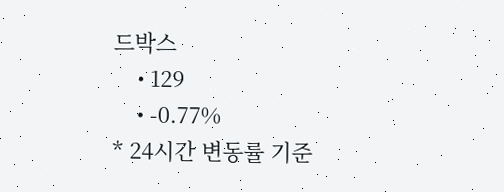드박스
    • 129
    • -0.77%
* 24시간 변동률 기준